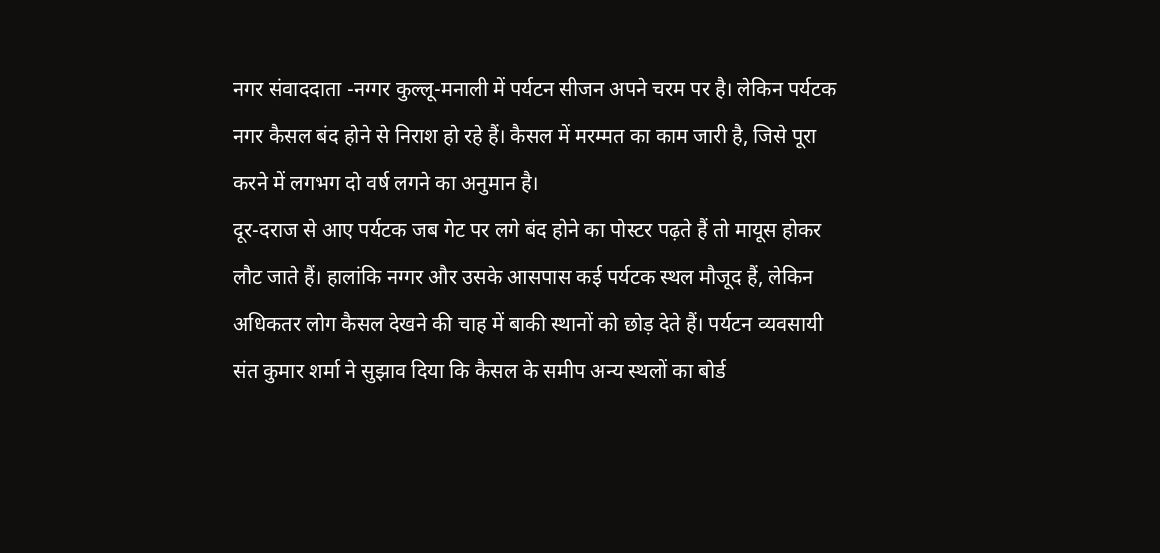नगर संवाददाता -नग्गर कुल्लू-मनाली में पर्यटन सीजन अपने चरम पर है। लेकिन पर्यटक नगर कैसल बंद होने से निराश हो रहे हैं। कैसल में मरम्मत का काम जारी है, जिसे पूरा करने में लगभग दो वर्ष लगने का अनुमान है।
दूर-दराज से आए पर्यटक जब गेट पर लगे बंद होने का पोस्टर पढ़ते हैं तो मायूस होकर लौट जाते हैं। हालांकि नग्गर और उसके आसपास कई पर्यटक स्थल मौजूद हैं, लेकिन अधिकतर लोग कैसल देखने की चाह में बाकी स्थानों को छोड़ देते हैं। पर्यटन व्यवसायी संत कुमार शर्मा ने सुझाव दिया कि कैसल के समीप अन्य स्थलों का बोर्ड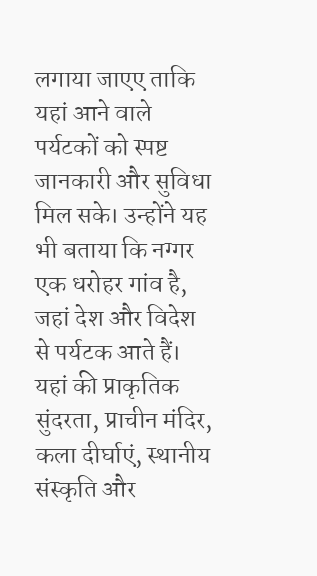लगाया जाएए ताकि यहां आने वाले पर्यटकों को स्पष्ट जानकारी और सुविधा मिल सके। उन्होंने यह भी बताया कि नग्गर एक धरोहर गांव है, जहां देश और विदेश से पर्यटक आते हैं। यहां की प्राकृतिक सुंदरता, प्राचीन मंदिर, कला दीर्घाएं, स्थानीय संस्कृति और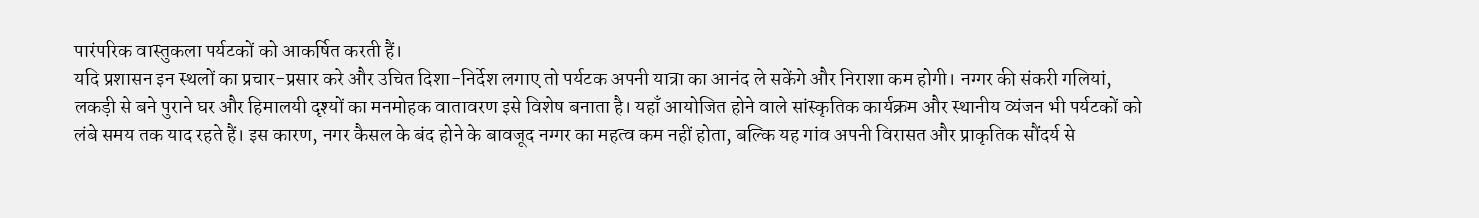पारंपरिक वास्तुकला पर्यटकों को आकर्षित करती हैं।
यदि प्रशासन इन स्थलों का प्रचार-प्रसार करे और उचित दिशा-निर्देश लगाए तो पर्यटक अपनी यात्रा का आनंद ले सकेंगे और निराशा कम होगी। नग्गर की संकरी गलियां, लकड़ी से बने पुराने घर और हिमालयी दृश्यों का मनमोहक वातावरण इसे विशेष बनाता है। यहाँ आयोजित होने वाले सांस्कृतिक कार्यक्रम और स्थानीय व्यंजन भी पर्यटकों को लंबे समय तक याद रहते हैं। इस कारण, नगर कैसल के बंद होने के बावजूद नग्गर का महत्व कम नहीं होता, बल्कि यह गांव अपनी विरासत और प्राकृतिक सौंदर्य से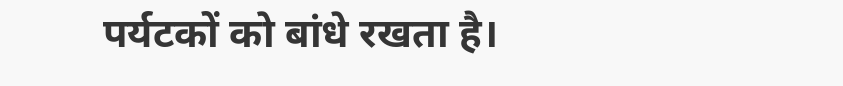पर्यटकों को बांधे रखता है।